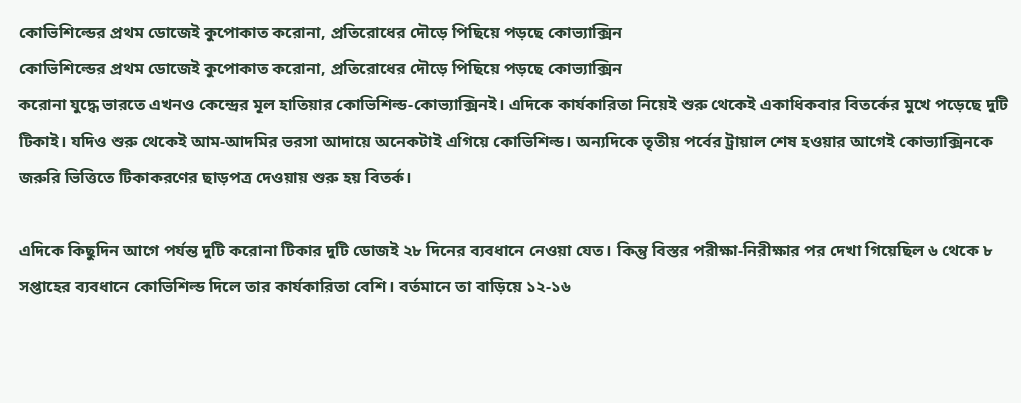কোভিশিল্ডের প্রথম ডোজেই কুপোকাত করোনা, প্রতিরোধের দৌড়ে পিছিয়ে পড়ছে কোভ্যাক্সিন
কোভিশিল্ডের প্রথম ডোজেই কুপোকাত করোনা, প্রতিরোধের দৌড়ে পিছিয়ে পড়ছে কোভ্যাক্সিন
করোনা যুদ্ধে ভারতে এখনও কেন্দ্রের মূল হাতিয়ার কোভিশিল্ড-কোভ্যাক্সিনই। এদিকে কার্যকারিতা নিয়েই শুরু থেকেই একাধিকবার বিতর্কের মুখে পড়েছে দুটি টিকাই। যদিও শুরু থেকেই আম-আদমির ভরসা আদায়ে অনেকটাই এগিয়ে কোভিশিল্ড। অন্যদিকে তৃতীয় পর্বের ট্রায়াল শেষ হওয়ার আগেই কোভ্যাক্সিনকে জরুরি ভিত্তিতে টিকাকরণের ছাড়পত্র দেওয়ায় শুরু হয় বিতর্ক।

এদিকে কিছুদিন আগে পর্যন্ত দুটি করোনা টিকার দুটি ডোজই ২৮ দিনের ব্যবধানে নেওয়া যেত। কিন্তু বিস্তর পরীক্ষা-নিরীক্ষার পর দেখা গিয়েছিল ৬ থেকে ৮ সপ্তাহের ব্যবধানে কোভিশিল্ড দিলে তার কার্যকারিতা বেশি। বর্তমানে তা বাড়িয়ে ১২-১৬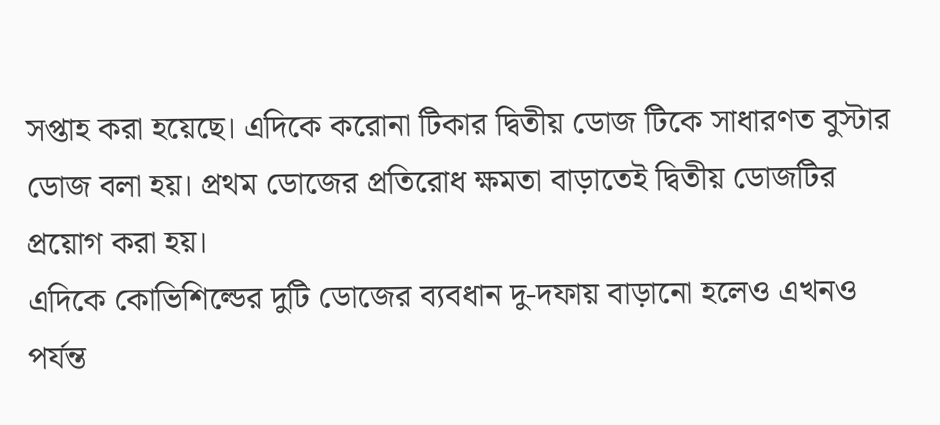সপ্তাহ করা হয়েছে। এদিকে করোনা টিকার দ্বিতীয় ডোজ টিকে সাধারণত বুস্টার ডোজ বলা হয়। প্রথম ডোজের প্রতিরোধ ক্ষমতা বাড়াতেই দ্বিতীয় ডোজটির প্রয়োগ করা হয়।
এদিকে কোভিশিল্ডের দুটি ডোজের ব্যবধান দু-দফায় বাড়ানো হলেও এখনও পর্যন্ত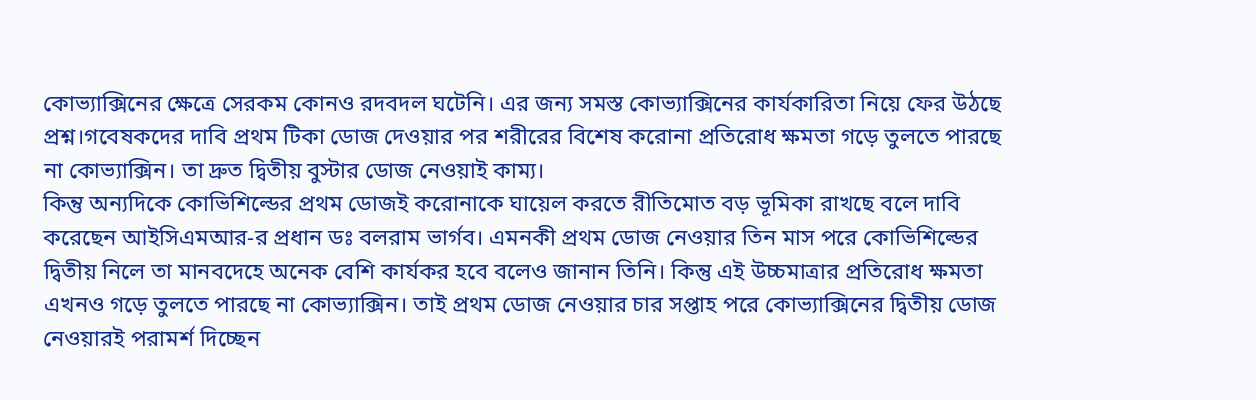কোভ্যাক্সিনের ক্ষেত্রে সেরকম কোনও রদবদল ঘটেনি। এর জন্য সমস্ত কোভ্যাক্সিনের কার্যকারিতা নিয়ে ফের উঠছে প্রশ্ন।গবেষকদের দাবি প্রথম টিকা ডোজ দেওয়ার পর শরীরের বিশেষ করোনা প্রতিরোধ ক্ষমতা গড়ে তুলতে পারছে না কোভ্যাক্সিন। তা দ্রুত দ্বিতীয় বুস্টার ডোজ নেওয়াই কাম্য।
কিন্তু অন্যদিকে কোভিশিল্ডের প্রথম ডোজই করোনাকে ঘায়েল করতে রীতিমোত বড় ভূমিকা রাখছে বলে দাবি করেছেন আইসিএমআর-র প্রধান ডঃ বলরাম ভার্গব। এমনকী প্রথম ডোজ নেওয়ার তিন মাস পরে কোভিশিল্ডের দ্বিতীয় নিলে তা মানবদেহে অনেক বেশি কার্যকর হবে বলেও জানান তিনি। কিন্তু এই উচ্চমাত্রার প্রতিরোধ ক্ষমতা এখনও গড়ে তুলতে পারছে না কোভ্যাক্সিন। তাই প্রথম ডোজ নেওয়ার চার সপ্তাহ পরে কোভ্যাক্সিনের দ্বিতীয় ডোজ নেওয়ারই পরামর্শ দিচ্ছেন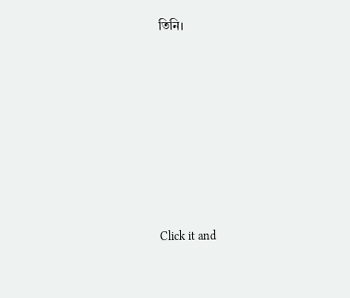তিনি।












Click it and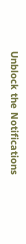Unblock the Notifications